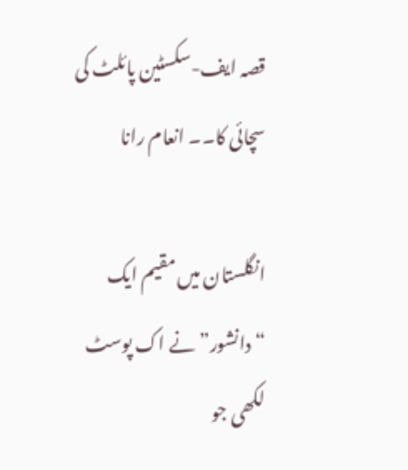قصہ ایف-سکسٹین پائلٹ کی سچائی کا۔۔ انعام رانا

انگلستان میں مقیم ایک “دانشور” نے اک پوسٹ لکھی جو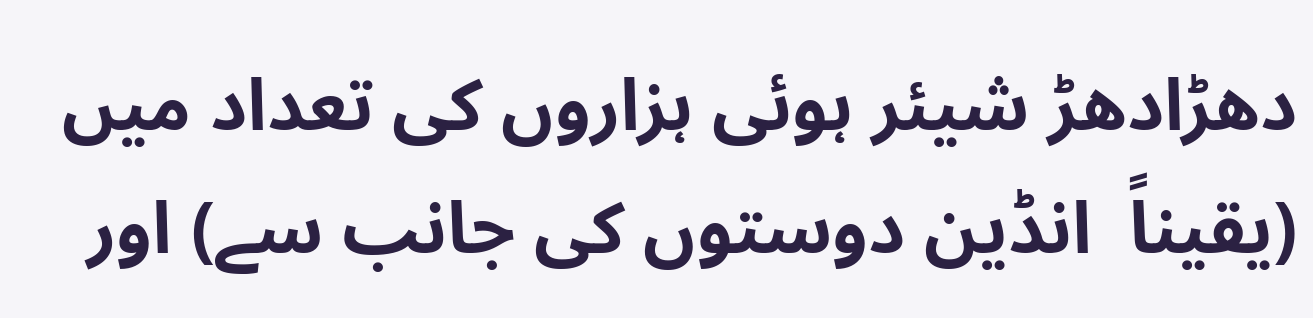دھڑادھڑ شیئر ہوئی ہزاروں کی تعداد میں (یقیناً  انڈین دوستوں کی جانب سے) اور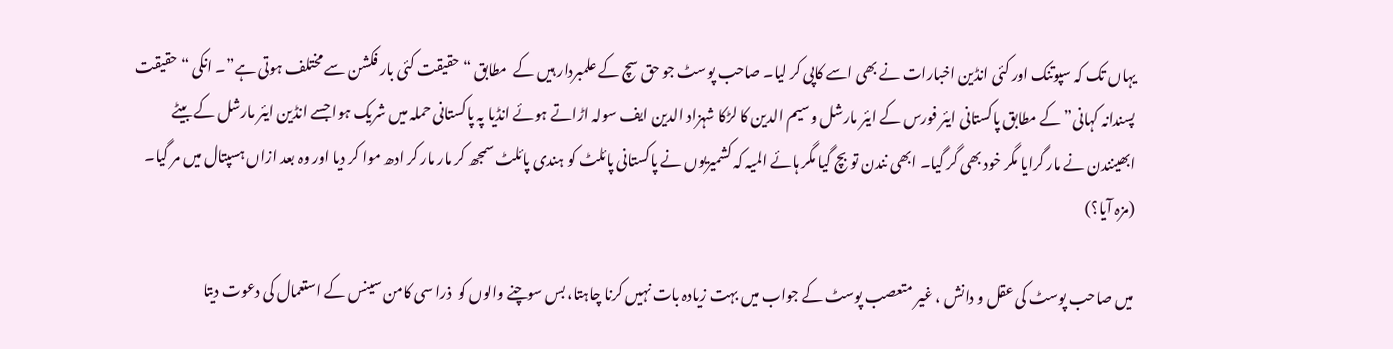یہاں تک کہ سپوتنک اور کئی انڈین اخبارات نے بھی اسے کاپی کر لیا۔ صاحب پوسٹ جو حق سچ کے علمبردار ہیں کے  مطابق “حقیقت کئی بار فکشن سے مختلف ہوتی ہے”۔ انکی “حقیقت پسندانہ کہانی” کے مطابق پاکستانی ایئر فورس کے ایئر مارشل وسیم الدین کا لڑکا شہزاد الدین ایف سولہ اڑاتے ہوئے انڈیا پہ پاکستانی حملہ میں شریک ہوا جسے انڈین ایئر مارشل کے بیٹے  ابھینندن نے مار گرایا مگر خود بھی گر گیا۔ ابھی نندن تو بچ گیا مگر ہائے المیہ کہ کشمیریوں نے پاکستانی پائلٹ کو ہندی پائلٹ سمجھ کر مار مار کر ادھ موا کر دیا اور وہ بعد ازاں ہسپتال میں مر گیا۔ (مزہ آیا؟)

میں صاحب پوسٹ کی عقل و دانش ، غیر متعصب پوسٹ کے جواب میں بہت زیادہ بات نہیں کرنا چاہتا، بس سوچنے والوں کو  ذرا سی کامن سینس کے استعمال کی دعوت دیتا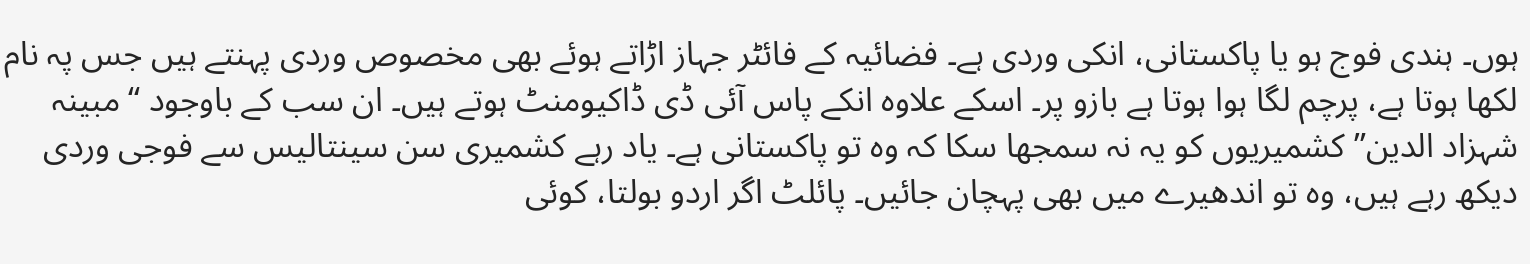ہوں۔ ہندی فوج ہو یا پاکستانی، انکی وردی ہے۔ فضائیہ کے فائٹر جہاز اڑاتے ہوئے بھی مخصوص وردی پہنتے ہیں جس پہ نام لکھا ہوتا ہے، پرچم لگا ہوا ہوتا ہے بازو پر۔ اسکے علاوہ انکے پاس آئی ڈی ڈاکیومنٹ ہوتے ہیں۔ ان سب کے باوجود “مبینہ شہزاد الدین” کشمیریوں کو یہ نہ سمجھا سکا کہ وہ تو پاکستانی ہے۔ یاد رہے کشمیری سن سینتالیس سے فوجی وردی دیکھ رہے ہیں، وہ تو اندھیرے میں بھی پہچان جائیں۔ پائلٹ اگر اردو بولتا، کوئی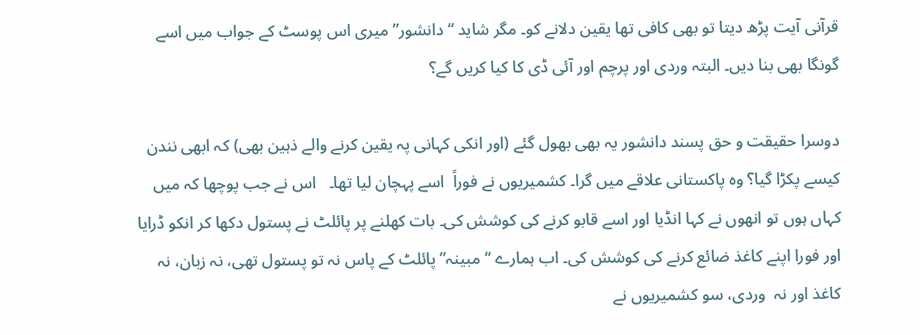قرآنی آیت پڑھ دیتا تو بھی کافی تھا یقین دلانے کو۔ مگر شاید “دانشور” میری اس پوسٹ کے جواب میں اسے گونگا بھی بنا دیں۔ البتہ وردی اور پرچم اور آئی ڈی کا کیا کریں گے؟

دوسرا حقیقت و حق پسند دانشور یہ بھی بھول گئے (اور انکی کہانی پہ یقین کرنے والے ذہین بھی) کہ ابھی نندن کیسے پکڑا گیا؟ وہ پاکستانی علاقے میں گرا۔ کشمیریوں نے فوراً  اسے پہچان لیا تھا۔   اس نے جب پوچھا کہ میں کہاں ہوں تو انھوں نے کہا انڈیا اور اسے قابو کرنے کی کوشش کی۔ بات کھلنے پر پائلٹ نے پستول دکھا کر انکو ڈرایا اور فورا اپنے کاغذ ضائع کرنے کی کوشش کی۔ اب ہمارے “مبینہ” پائلٹ کے پاس نہ تو پستول تھی، نہ زبان، نہ کاغذ اور نہ  وردی، سو کشمیریوں نے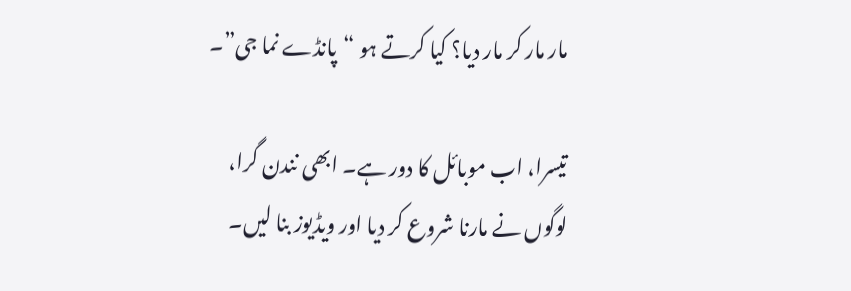مار مار کر مار دیا؟ کیا کرتے ہو “پانڈے نما جی”۔

تیسرا، اب موبائل کا دور ہے۔ ابھی نندن گرا، لوگوں نے مارنا شروع کر دیا اور ویڈیوز بنا لیں۔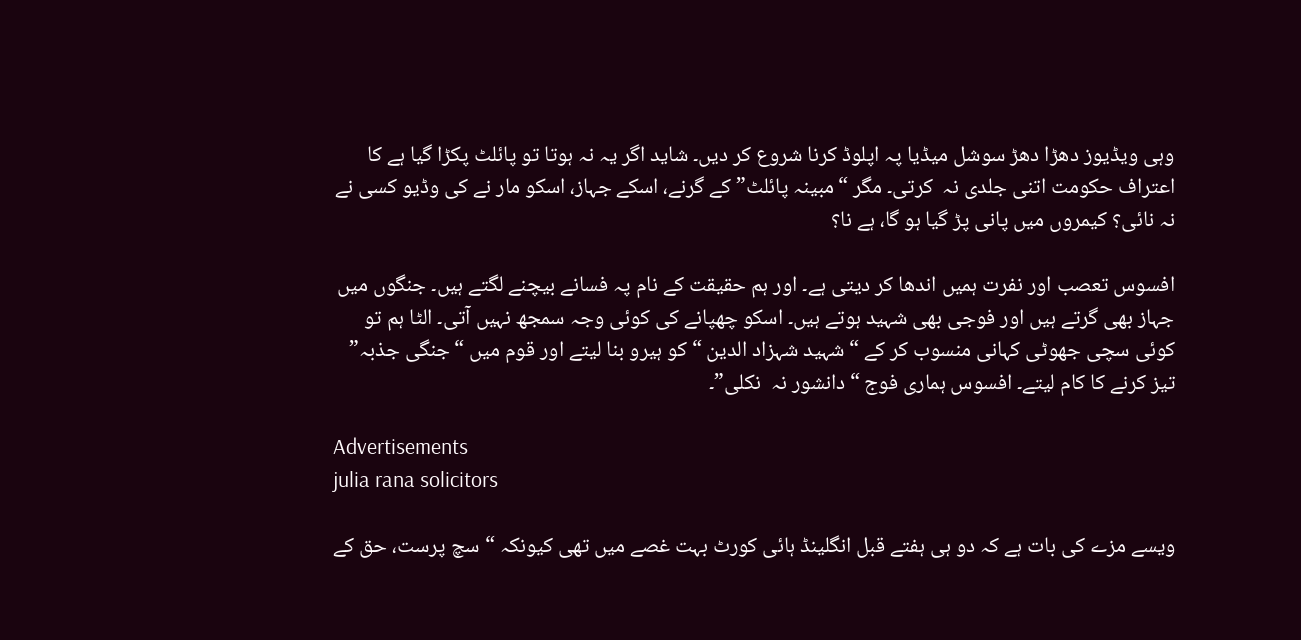وہی ویڈیوز دھڑا دھڑ سوشل میڈیا پہ اپلوڈ کرنا شروع کر دیں۔ شاید اگر یہ نہ ہوتا تو پائلٹ پکڑا گیا ہے کا اعتراف حکومت اتنی جلدی نہ  کرتی۔ مگر “مبینہ پائلٹ” کے گرنے، اسکے جہاز، اسکو مار نے کی وڈیو کسی نے نہ نائی؟ کیمروں میں پانی پڑ گیا ہو گا، ہے نا؟

افسوس تعصب اور نفرت ہمیں اندھا کر دیتی ہے۔ اور ہم حقیقت کے نام پہ فسانے بیچنے لگتے ہیں۔ جنگوں میں جہاز بھی گرتے ہیں اور فوجی بھی شہید ہوتے ہیں۔ اسکو چھپانے کی کوئی وجہ سمجھ نہیں آتی۔ الٹا ہم تو کوئی سچی جھوٹی کہانی منسوب کر کے “شہید شہزاد الدین “ کو ہیرو بنا لیتے اور قوم میں “جنگی جذبہ” تیز کرنے کا کام لیتے۔ افسوس ہماری فوج “دانشور نہ  نکلی”۔

Advertisements
julia rana solicitors

ویسے مزے کی بات ہے کہ دو ہی ہفتے قبل انگلینڈ ہائی کورٹ بہت غصے میں تھی کیونکہ “سچ پرست، حق کے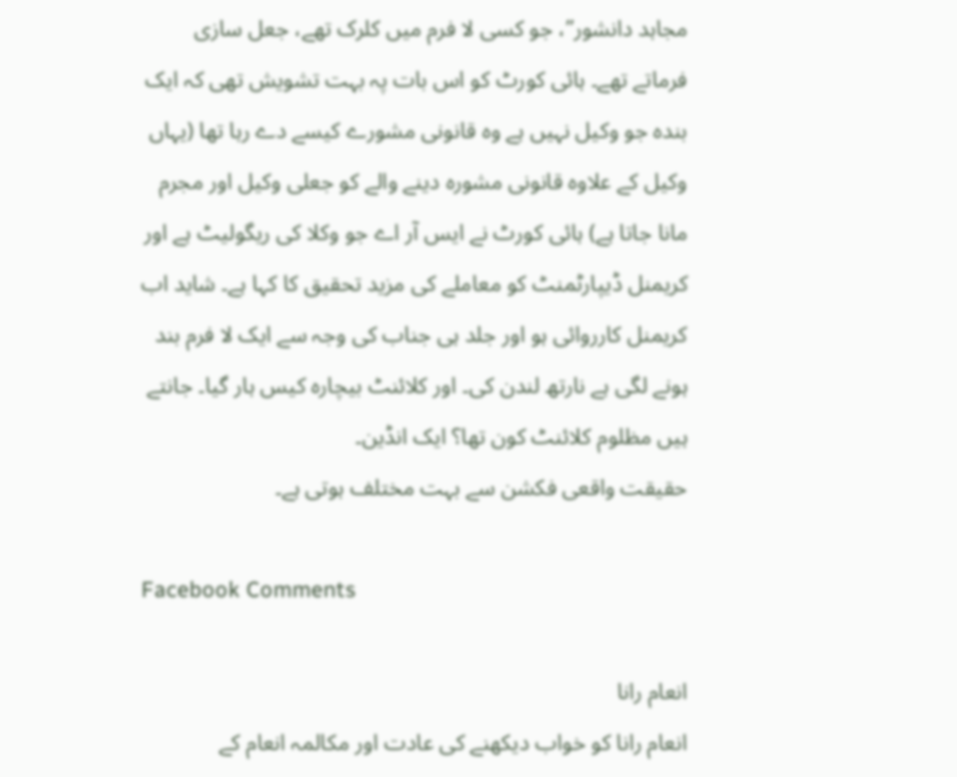مجاہد دانشور”، جو کسی لا فرم میں کلرک تھے، جعل سازی فرماتے تھے۔ ہائی کورٹ کو اس بات پہ بہت تشویش تھی کہ ایک بندہ جو وکیل نہیں ہے وہ قانونی مشورے کیسے دے رہا تھا (یہاں وکیل کے علاوہ قانونی مشورہ دینے والے کو جعلی وکیل اور مجرم مانا جاتا ہے) ہائی کورٹ نے ایس آر اے جو وکلا کی ریگولیٹ ہے اور کریمنل ڈیپارٹمنٹ کو معاملے کی مزید تحقیق کا کہا ہے۔ شاید اب کریمنل کارروائی ہو اور جلد ہی جناب کی وجہ سے ایک لا فرم بند ہونے لگی ہے نارتھ لندن کی۔ اور کلائنٹ بیچارہ کیس ہار گیا۔ جانتے ہیں مظلوم کلائنٹ کون تھا؟ ایک انڈین۔
حقیقت واقعی فکشن سے بہت مختلف ہوتی ہے۔

Facebook Comments

انعام رانا
انعام رانا کو خواب دیکھنے کی عادت اور مکالمہ انعام کے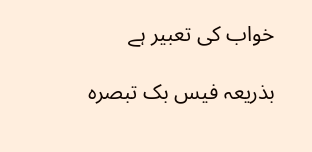خواب کی تعبیر ہے

بذریعہ فیس بک تبصرہ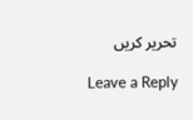تحریر کریں

Leave a Reply